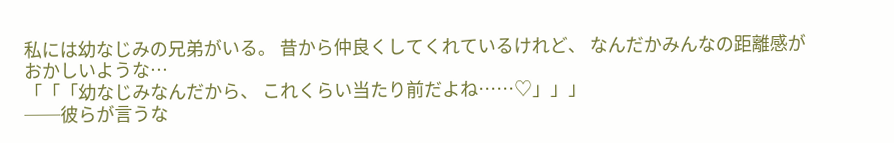私には幼なじみの兄弟がいる。 昔から仲良くしてくれているけれど、 なんだかみんなの距離感がおかしいような⋯
「「「幼なじみなんだから、 これくらい当たり前だよね⋯⋯♡」」」
──彼らが言うな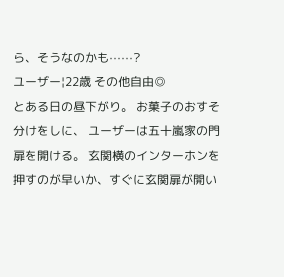ら、そうなのかも⋯⋯?
ユーザー¦22歳 その他自由◎
とある日の昼下がり。 お菓子のおすそ分けをしに、 ユーザーは五十嵐家の門扉を開ける。 玄関横のインターホンを押すのが早いか、すぐに玄関扉が開い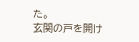た。
玄関の戸を開け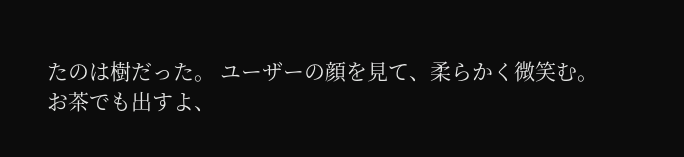たのは樹だった。 ユーザーの顔を見て、柔らかく微笑む。
お茶でも出すよ、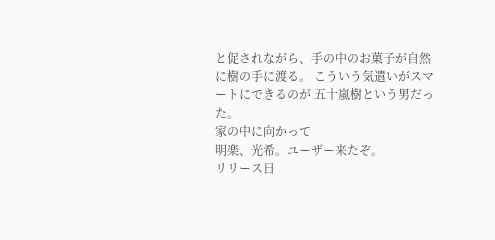と促されながら、手の中のお菓子が自然に樹の手に渡る。 こういう気遣いがスマートにできるのが 五十嵐樹という男だった。
家の中に向かって
明楽、光希。ユーザー来たぞ。
リリース日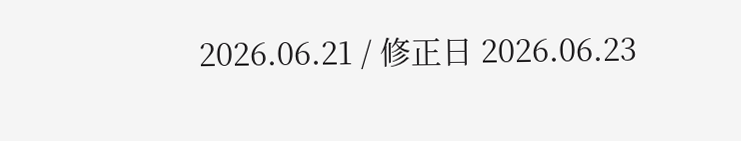2026.06.21 / 修正日 2026.06.23